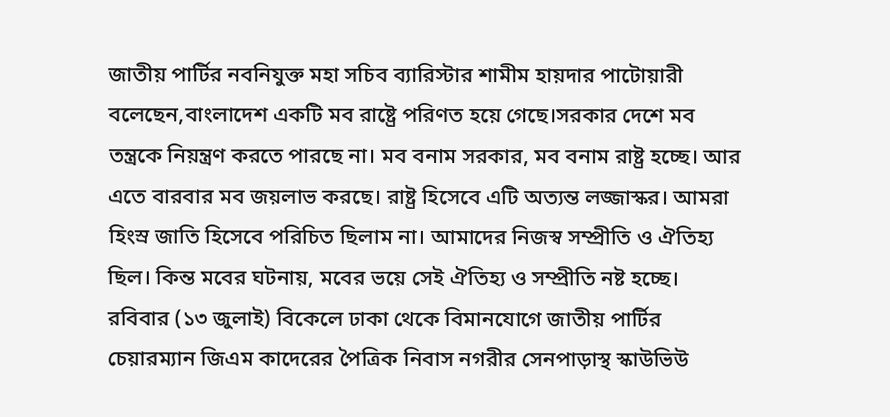জাতীয় পার্টির নবনিযুক্ত মহা সচিব ব্যারিস্টার শামীম হায়দার পাটোয়ারী বলেছেন,বাংলাদেশ একটি মব রাষ্ট্রে পরিণত হয়ে গেছে।সরকার দেশে মব তন্ত্রকে নিয়ন্ত্রণ করতে পারছে না। মব বনাম সরকার, মব বনাম রাষ্ট্র হচ্ছে। আর এতে বারবার মব জয়লাভ করছে। রাষ্ট্র হিসেবে এটি অত্যন্ত লজ্জাস্কর। আমরা হিংস্র জাতি হিসেবে পরিচিত ছিলাম না। আমাদের নিজস্ব সম্প্রীতি ও ঐতিহ্য ছিল। কিন্ত মবের ঘটনায়, মবের ভয়ে সেই ঐতিহ্য ও সম্প্রীতি নষ্ট হচ্ছে।
রবিবার (১৩ জুলাই) বিকেলে ঢাকা থেকে বিমানযোগে জাতীয় পার্টির চেয়ারম্যান জিএম কাদেরের পৈত্রিক নিবাস নগরীর সেনপাড়াস্থ স্কাউভিউ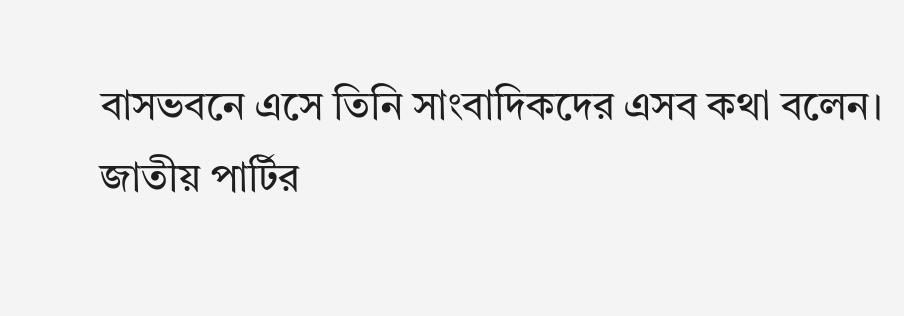বাসভবনে এসে তিনি সাংবাদিকদের এসব কথা বলেন।
জাতীয় পার্টির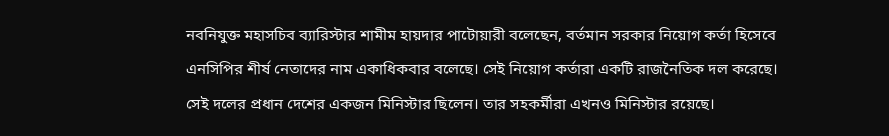নবনিযুক্ত মহাসচিব ব্যারিস্টার শামীম হায়দার পাটোয়ারী বলেছেন, বর্তমান সরকার নিয়োগ কর্তা হিসেবে এনসিপির শীর্ষ নেতাদের নাম একাধিকবার বলেছে। সেই নিয়োগ কর্তারা একটি রাজনৈতিক দল করেছে। সেই দলের প্রধান দেশের একজন মিনিস্টার ছিলেন। তার সহকর্মীরা এখনও মিনিস্টার রয়েছে।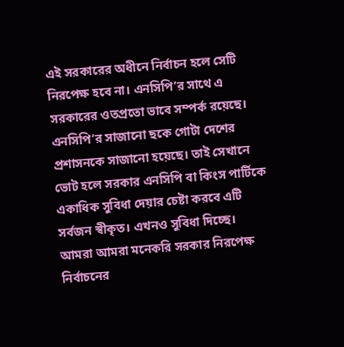এই সরকারের অধীনে নির্বাচন হলে সেটি নিরপেক্ষ হবে না। এনসিপি’র সাথে এ সরকারের ওতপ্রতো ভাবে সম্পর্ক রয়েছে। এনসিপি’র সাজানো ছকে গোটা দেশের প্রশাসনকে সাজানো হয়েছে। তাই সেখানে ভোট হলে সরকার এনসিপি বা কিংস পার্টিকে একাধিক সুবিধা দেয়ার চেষ্টা করবে এটি সর্বজন স্বীকৃত। এখনও সুবিধা দিচ্ছে। আমরা আমরা মনেকরি সরকার নিরপেক্ষ নির্বাচনের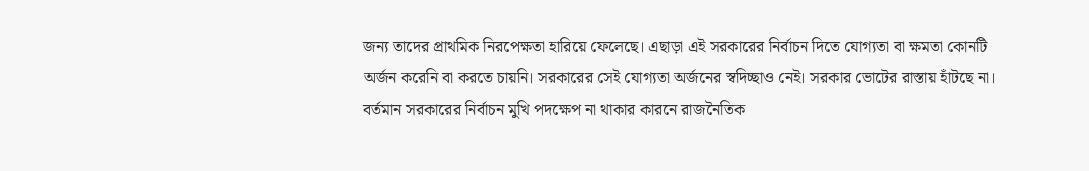জন্য তাদের প্রাথমিক নিরপেক্ষতা হারিয়ে ফেলেছে। এছাড়া এই সরকারের নির্বাচন দিতে যোগ্যতা বা ক্ষমতা কোনটি অর্জন করেনি বা করতে চায়নি। সরকারের সেই যোগ্যতা অর্জনের স্বদিচ্ছাও নেই। সরকার ভোটের রাস্তায় হাঁটছে না। বর্তমান সরকারের নির্বাচন মুখি পদক্ষেপ না থাকার কারনে রাজনৈতিক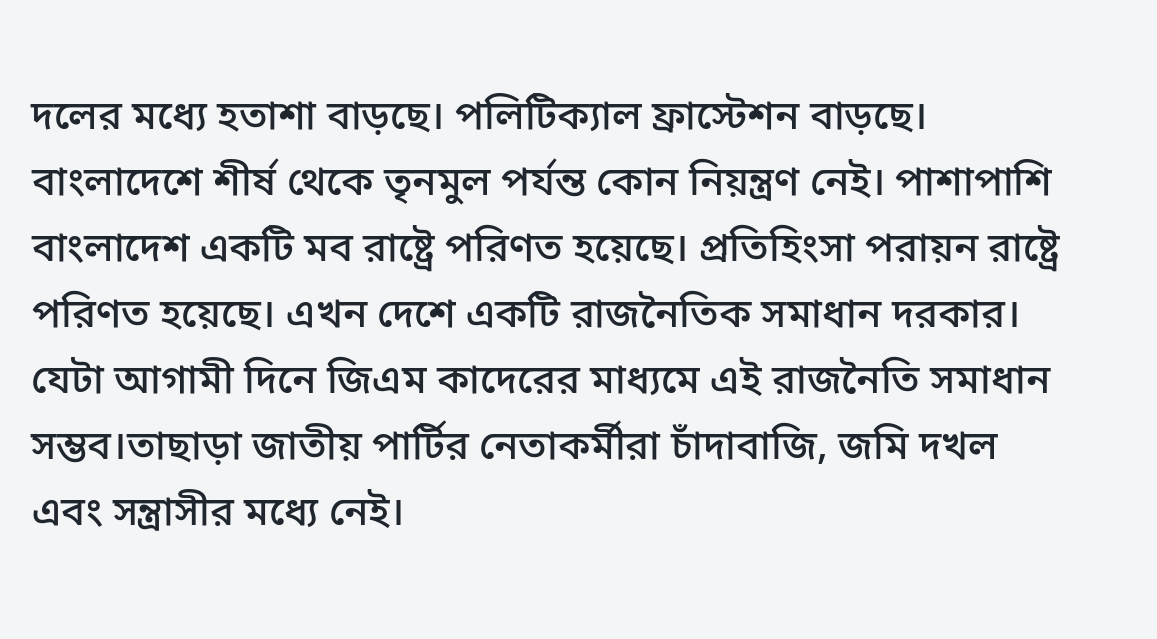দলের মধ্যে হতাশা বাড়ছে। পলিটিক্যাল ফ্রাস্টেশন বাড়ছে। বাংলাদেশে শীর্ষ থেকে তৃনমুল পর্যন্ত কোন নিয়ন্ত্রণ নেই। পাশাপাশি বাংলাদেশ একটি মব রাষ্ট্রে পরিণত হয়েছে। প্রতিহিংসা পরায়ন রাষ্ট্রে পরিণত হয়েছে। এখন দেশে একটি রাজনৈতিক সমাধান দরকার। যেটা আগামী দিনে জিএম কাদেরের মাধ্যমে এই রাজনৈতি সমাধান সম্ভব।তাছাড়া জাতীয় পার্টির নেতাকর্মীরা চাঁদাবাজি, জমি দখল এবং সন্ত্রাসীর মধ্যে নেই।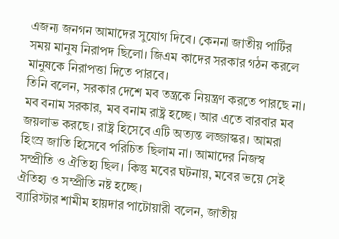এজন্য জনগন আমাদের সুযোগ দিবে। কেননা জাতীয় পার্টির সময় মানুষ নিরাপদ ছিলো। জিএম কাদের সরকার গঠন করলে মানুষকে নিরাপত্তা দিতে পারবে।
তিনি বলেন, সরকার দেশে মব তন্ত্রকে নিয়ন্ত্রণ করতে পারছে না। মব বনাম সরকার, মব বনাম রাষ্ট্র হচ্ছে। আর এতে বারবার মব জয়লাভ করছে। রাষ্ট্র হিসেবে এটি অত্যন্ত লজ্জাস্কর। আমরা হিংস্র জাতি হিসেবে পরিচিত ছিলাম না। আমাদের নিজস্ব সম্প্রীতি ও ঐতিহ্য ছিল। কিন্তু মবের ঘটনায়, মবের ভয়ে সেই ঐতিহ্য ও সম্প্রীতি নষ্ট হচ্ছে।
ব্যারিস্টার শামীম হায়দার পাটোয়ারী বলেন, জাতীয়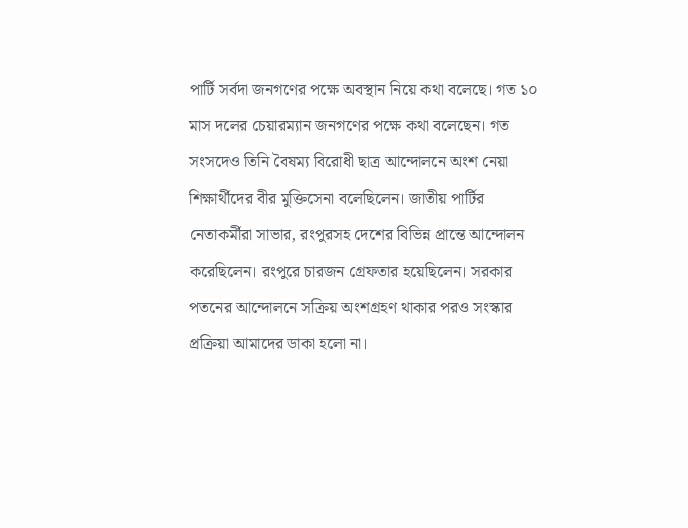পার্টি সর্বদা জনগণের পক্ষে অবস্থান নিয়ে কথা বলেছে। গত ১০ মাস দলের চেয়ারম্যান জনগণের পক্ষে কথা বলেছেন। গত সংসদেও তিনি বৈষম্য বিরোধী ছাত্র আন্দোলনে অংশ নেয়া শিক্ষার্থীদের বীর মুক্তিসেনা বলেছিলেন। জাতীয় পার্টির নেতাকর্মীরা সাভার, রংপুরসহ দেশের বিভিন্ন প্রান্তে আন্দোলন করেছিলেন। রংপুরে চারজন গ্রেফতার হয়েছিলেন। সরকার পতনের আন্দোলনে সক্রিয় অংশগ্রহণ থাকার পরও সংস্কার প্রক্রিয়া আমাদের ডাকা হলো না।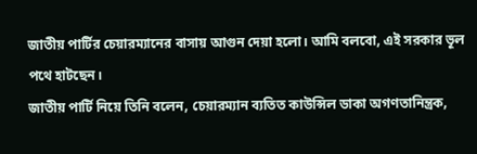জাতীয় পার্টির চেয়ারম্যানের বাসায় আগুন দেয়া হলো। আমি বলবো, এই সরকার ভূল পথে হাটছেন।
জাতীয় পার্টি নিয়ে তিনি বলেন, চেয়ারম্যান ব্যতিত কাউন্সিল ডাকা অগণতানিন্ত্রক,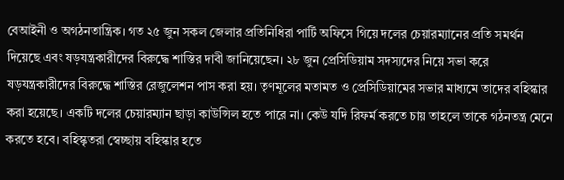বেআইনী ও অগঠনতান্ত্রিক। গত ২৫ জুন সকল জেলার প্রতিনিধিরা পার্টি অফিসে গিয়ে দলের চেয়ারম্যানের প্রতি সমর্থন দিয়েছে এবং ষড়যন্ত্রকারীদের বিরুদ্ধে শাস্তির দাবী জানিয়েছেন। ২৮ জুন প্রেসিডিয়াম সদস্যদের নিয়ে সভা করে ষড়যন্ত্রকারীদের বিরুদ্ধে শাস্তির রেজুলেশন পাস করা হয়। তৃণমূলের মতামত ও প্রেসিডিয়ামের সভার মাধ্যমে তাদের বহিস্কার করা হয়েছে। একটি দলের চেয়ারম্যান ছাড়া কাউন্সিল হতে পারে না। কেউ যদি রিফর্ম করতে চায় তাহলে তাকে গঠনতন্ত্র মেনে করতে হবে। বহিস্কৃতরা স্বেচ্ছায় বহিস্কার হতে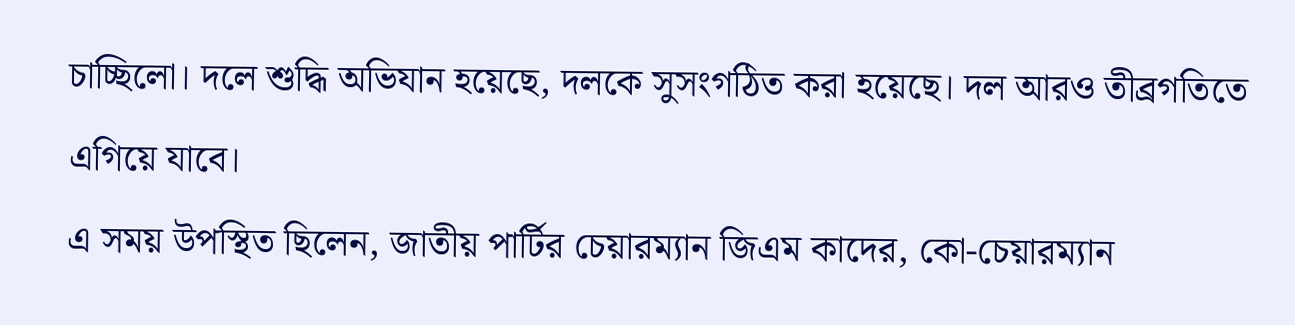চাচ্ছিলো। দলে শুদ্ধি অভিযান হয়েছে, দলকে সুসংগঠিত করা হয়েছে। দল আরও তীব্রগতিতে এগিয়ে যাবে।
এ সময় উপস্থিত ছিলেন, জাতীয় পার্টির চেয়ারম্যান জিএম কাদের, কো-চেয়ারম্যান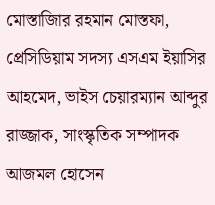মোস্তাজিার রহমান মোস্তফা, প্রেসিডিয়াম সদস্য এসএম ইয়াসির আহমেদ, ভাইস চেয়ারম্যান আব্দুর রাজ্জাক, সাংস্কৃতিক সম্পাদক আজমল হোসেন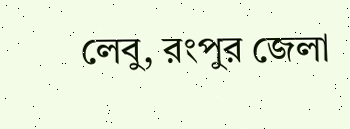লেবু, রংপুর জেলা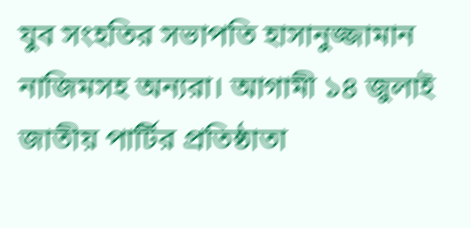যুব সংহতির সভাপতি হাসানুজ্জামান নাজিমসহ অন্যরা। আগামী ১৪ জুলাই জাতীয় পার্টির প্রতিষ্ঠাতা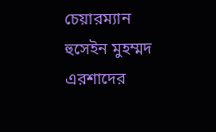চেয়ারম্যান হুসেইন মুহম্মদ এরশাদের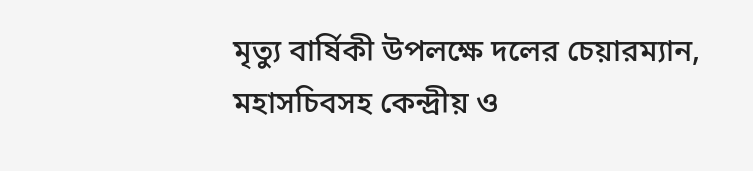মৃত্যু বার্ষিকী উপলক্ষে দলের চেয়ারম্যান, মহাসচিবসহ কেন্দ্রীয় ও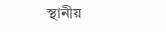স্থানীয়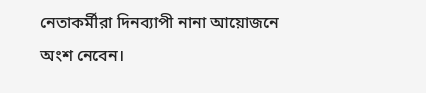নেতাকর্মীরা দিনব্যাপী নানা আয়োজনে অংশ নেবেন।